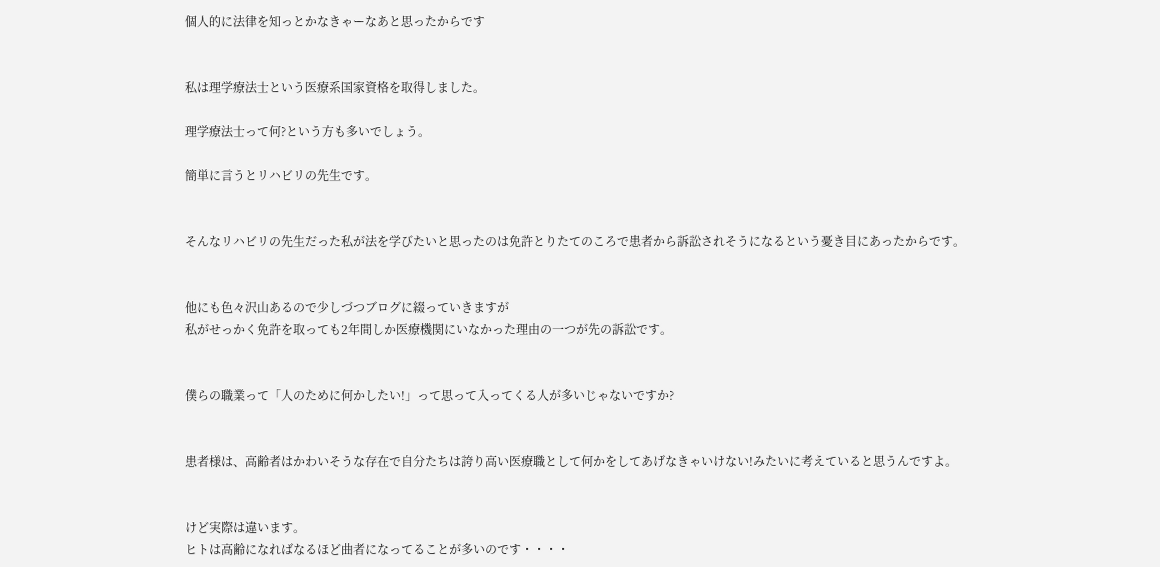個人的に法律を知っとかなきゃーなあと思ったからです


私は理学療法士という医療系国家資格を取得しました。

理学療法士って何?という方も多いでしょう。

簡単に言うとリハビリの先生です。


そんなリハビリの先生だった私が法を学びたいと思ったのは免許とりたてのころで患者から訴訟されそうになるという憂き目にあったからです。


他にも色々沢山あるので少しづつブログに綴っていきますが
私がせっかく免許を取っても2年間しか医療機関にいなかった理由の一つが先の訴訟です。


僕らの職業って「人のために何かしたい!」って思って入ってくる人が多いじゃないですか?


患者様は、高齢者はかわいそうな存在で自分たちは誇り高い医療職として何かをしてあげなきゃいけない!みたいに考えていると思うんですよ。


けど実際は違います。
ヒトは高齢になればなるほど曲者になってることが多いのです・・・・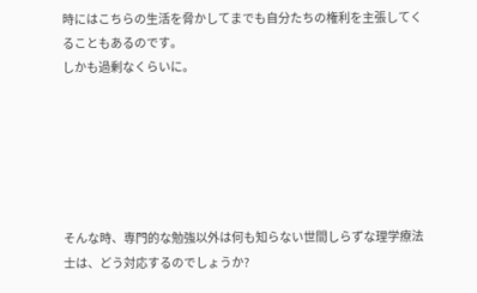時にはこちらの生活を脅かしてまでも自分たちの権利を主張してくることもあるのです。
しかも過剰なくらいに。






そんな時、専門的な勉強以外は何も知らない世間しらずな理学療法士は、どう対応するのでしょうか?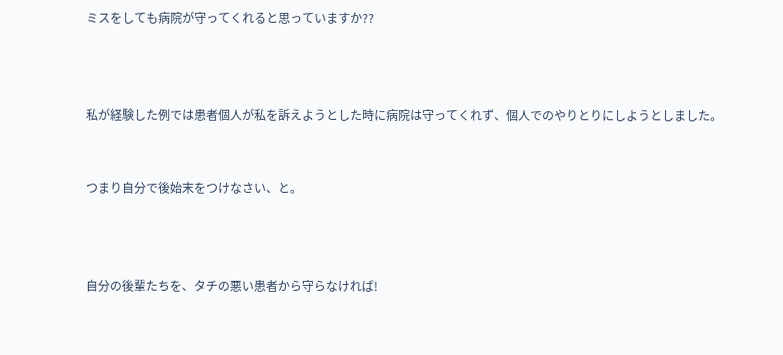ミスをしても病院が守ってくれると思っていますか??



私が経験した例では患者個人が私を訴えようとした時に病院は守ってくれず、個人でのやりとりにしようとしました。


つまり自分で後始末をつけなさい、と。



自分の後輩たちを、タチの悪い患者から守らなければ!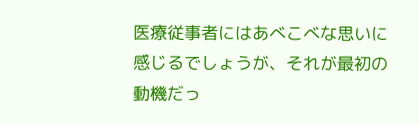医療従事者にはあべこべな思いに感じるでしょうが、それが最初の動機だっ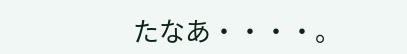たなあ・・・・。